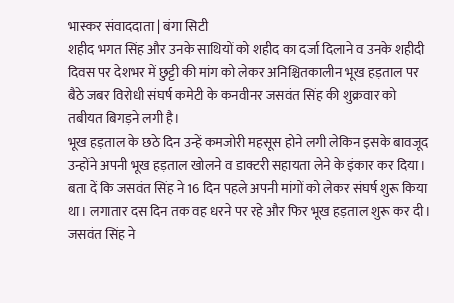भास्कर संवाददाता | बंगा सिटी
शहीद भगत सिंह और उनके साथियों को शहीद का दर्जा दिलाने व उनके शहीदी दिवस पर देशभर में छुट्टी की मांग को लेकर अनिश्चितकालीन भूख हड़ताल पर बैठे जबर विरोधी संघर्ष कमेटी के कनवीनर जसवंत सिंह की शुक्रवार को तबीयत बिगड़ने लगी है।
भूख हड़ताल के छठे दिन उन्हें कमजोरी महसूस होने लगी लेकिन इसके बावजूद उन्होंने अपनी भूख हड़ताल खोलने व डाक्टरी सहायता लेने के इंकार कर दिया।
बता दें कि जसवंत सिंह ने 16 दिन पहले अपनी मांगों को लेकर संघर्ष शुरू किया था। लगातार दस दिन तक वह धरने पर रहे और फिर भूख हड़ताल शुरू कर दी। जसवंत सिंह ने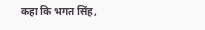कहा कि भगत सिंह,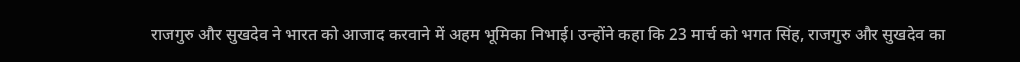राजगुरु और सुखदेव ने भारत को आजाद करवाने में अहम भूमिका निभाई। उन्होंने कहा कि 23 मार्च को भगत सिंह, राजगुरु और सुखदेव का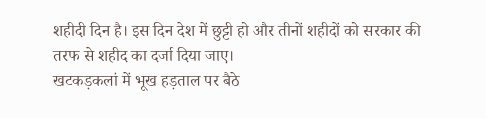शहीदी दिन है। इस दिन देश में छुट्टी हो और तीनों शहीदों को सरकार की तरफ से शहीद का दर्जा दिया जाए।
खटकड़कलां में भूख हड़ताल पर बैठे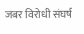जबर विरोधी संघर्ष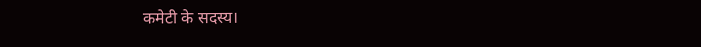कमेटी के सदस्य।